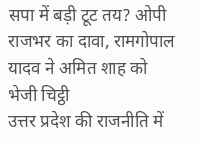सपा में बड़ी टूट तय? ओपी राजभर का दावा, रामगोपाल यादव ने अमित शाह को भेजी चिट्ठी
उत्तर प्रदेश की राजनीति में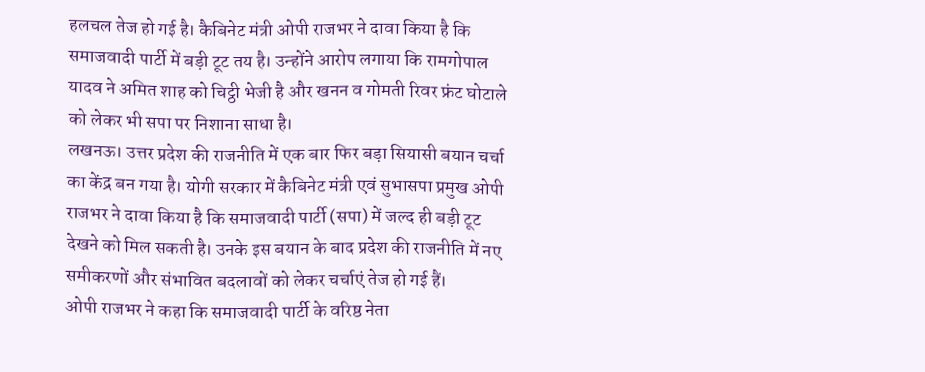हलचल तेज हो गई है। कैबिनेट मंत्री ओपी राजभर ने दावा किया है कि समाजवादी पार्टी में बड़ी टूट तय है। उन्होंने आरोप लगाया कि रामगोपाल यादव ने अमित शाह को चिट्ठी भेजी है और खनन व गोमती रिवर फ्रंट घोटाले को लेकर भी सपा पर निशाना साधा है।
लखनऊ। उत्तर प्रदेश की राजनीति में एक बार फिर बड़ा सियासी बयान चर्चा का केंद्र बन गया है। योगी सरकार में कैबिनेट मंत्री एवं सुभासपा प्रमुख ओपी राजभर ने दावा किया है कि समाजवादी पार्टी (सपा) में जल्द ही बड़ी टूट देखने को मिल सकती है। उनके इस बयान के बाद प्रदेश की राजनीति में नए समीकरणों और संभावित बदलावों को लेकर चर्चाएं तेज हो गई हैं।
ओपी राजभर ने कहा कि समाजवादी पार्टी के वरिष्ठ नेता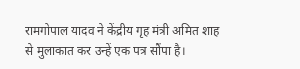रामगोपाल यादव ने केंद्रीय गृह मंत्री अमित शाह से मुलाकात कर उन्हें एक पत्र सौंपा है।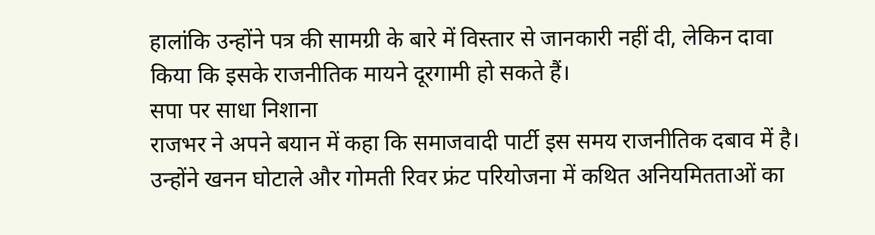हालांकि उन्होंने पत्र की सामग्री के बारे में विस्तार से जानकारी नहीं दी, लेकिन दावा किया कि इसके राजनीतिक मायने दूरगामी हो सकते हैं।
सपा पर साधा निशाना
राजभर ने अपने बयान में कहा कि समाजवादी पार्टी इस समय राजनीतिक दबाव में है। उन्होंने खनन घोटाले और गोमती रिवर फ्रंट परियोजना में कथित अनियमितताओं का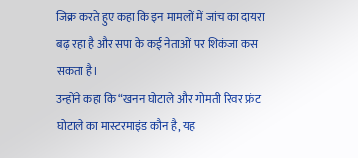जिक्र करते हुए कहा कि इन मामलों में जांच का दायरा बढ़ रहा है और सपा के कई नेताओं पर शिकंजा कस सकता है।
उन्होंने कहा कि “खनन घोटाले और गोमती रिवर फ्रंट घोटाले का मास्टरमाइंड कौन है, यह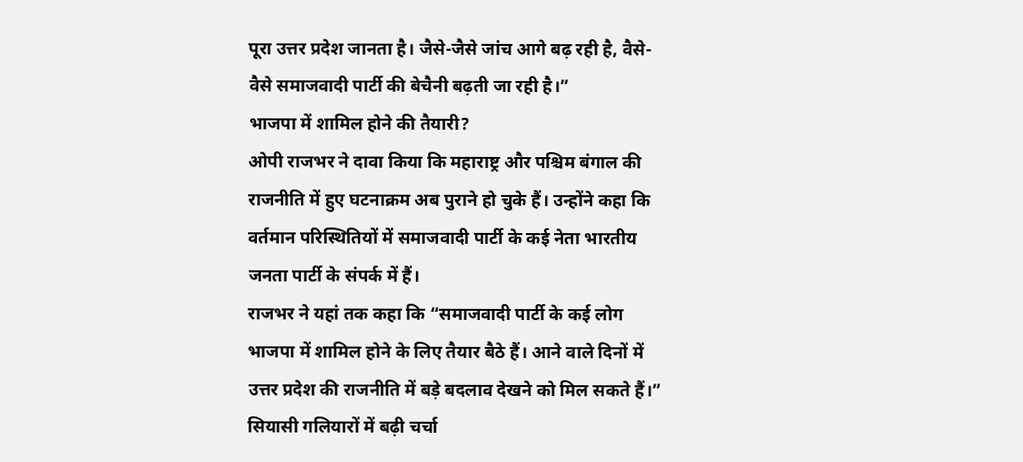पूरा उत्तर प्रदेश जानता है। जैसे-जैसे जांच आगे बढ़ रही है, वैसे-वैसे समाजवादी पार्टी की बेचैनी बढ़ती जा रही है।”
भाजपा में शामिल होने की तैयारी?
ओपी राजभर ने दावा किया कि महाराष्ट्र और पश्चिम बंगाल की राजनीति में हुए घटनाक्रम अब पुराने हो चुके हैं। उन्होंने कहा कि वर्तमान परिस्थितियों में समाजवादी पार्टी के कई नेता भारतीय जनता पार्टी के संपर्क में हैं।
राजभर ने यहां तक कहा कि “समाजवादी पार्टी के कई लोग भाजपा में शामिल होने के लिए तैयार बैठे हैं। आने वाले दिनों में उत्तर प्रदेश की राजनीति में बड़े बदलाव देखने को मिल सकते हैं।”
सियासी गलियारों में बढ़ी चर्चा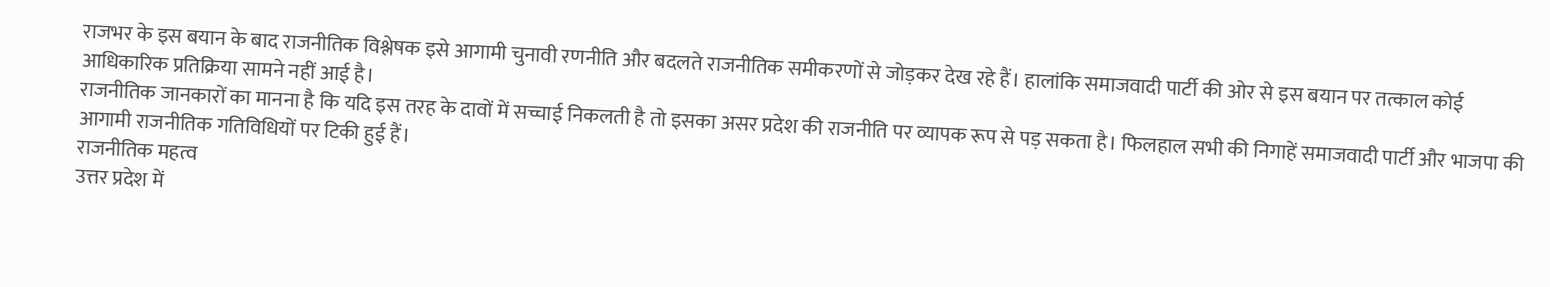राजभर के इस बयान के बाद राजनीतिक विश्लेषक इसे आगामी चुनावी रणनीति और बदलते राजनीतिक समीकरणों से जोड़कर देख रहे हैं। हालांकि समाजवादी पार्टी की ओर से इस बयान पर तत्काल कोई आधिकारिक प्रतिक्रिया सामने नहीं आई है।
राजनीतिक जानकारों का मानना है कि यदि इस तरह के दावों में सच्चाई निकलती है तो इसका असर प्रदेश की राजनीति पर व्यापक रूप से पड़ सकता है। फिलहाल सभी की निगाहें समाजवादी पार्टी और भाजपा की आगामी राजनीतिक गतिविधियों पर टिकी हुई हैं।
राजनीतिक महत्व
उत्तर प्रदेश में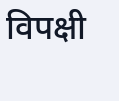विपक्षी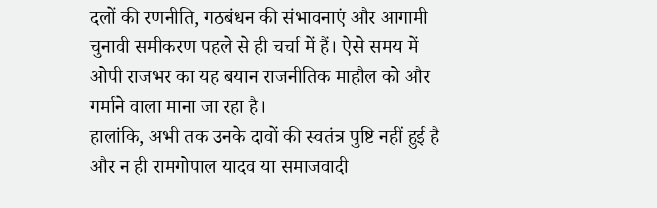दलों की रणनीति, गठबंधन की संभावनाएं और आगामी चुनावी समीकरण पहले से ही चर्चा में हैं। ऐसे समय में ओपी राजभर का यह बयान राजनीतिक माहौल को और गर्माने वाला माना जा रहा है।
हालांकि, अभी तक उनके दावों की स्वतंत्र पुष्टि नहीं हुई है और न ही रामगोपाल यादव या समाजवादी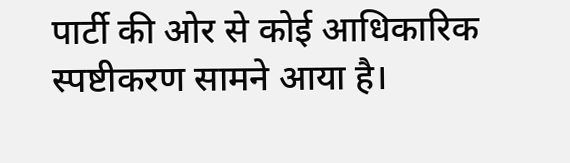पार्टी की ओर से कोई आधिकारिक स्पष्टीकरण सामने आया है।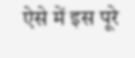ऐसे में इस पूरे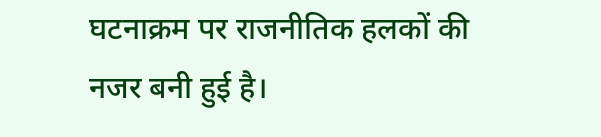घटनाक्रम पर राजनीतिक हलकों की नजर बनी हुई है।